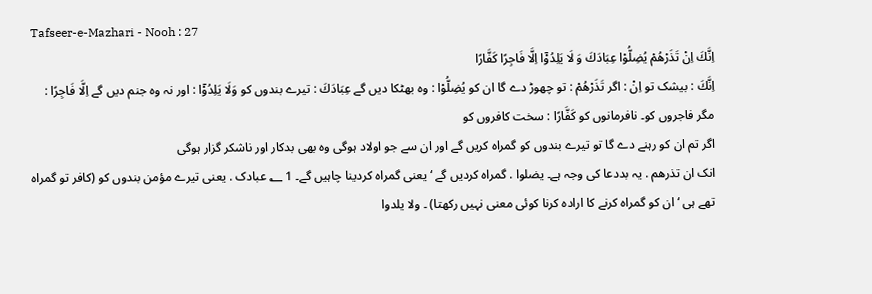Tafseer-e-Mazhari - Nooh : 27
اِنَّكَ اِنْ تَذَرْهُمْ یُضِلُّوْا عِبَادَكَ وَ لَا یَلِدُوْۤا اِلَّا فَاجِرًا كَفَّارًا
اِنَّكَ : بیشک تو اِنْ : اگر تَذَرْهُمْ : تو چھوڑ دے گا ان کو يُضِلُّوْا : وہ بھٹکا دیں گے عِبَادَكَ : تیرے بندوں کو وَلَا يَلِدُوْٓا : اور نہ وہ جنم دیں گے اِلَّا فَاجِرًا : مگر فاجروں کو۔ نافرمانوں کو كَفَّارًا : سخت کافروں کو
اگر تم ان کو رہنے دے گا تو تیرے بندوں کو گمراہ کریں گے اور ان سے جو اولاد ہوگی وہ بھی بدکار اور ناشکر گزار ہوگی
انک ان تذرھم . یہ بددعا کی وجہ ہے۔ یضلوا . گمراہ کردیں گے ‘ یعنی گمراہ کردینا چاہیں گے۔ 1 ؂ عبادک . یعنی تیرے مؤمن بندوں کو (کافر تو گمراہ تھے ہی ‘ ان کو گمراہ کرنے کا ارادہ کرنا کوئی معنی نہیں رکھتا) ۔ ولا یلدوا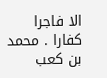الا فاجرا کفارا . محمد بن کعب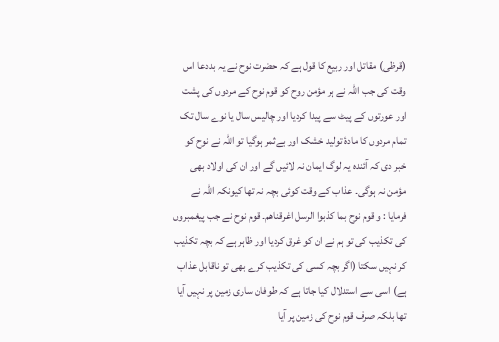(قرظی) مقاتل اور ربیع کا قول ہے کہ حضرت نوح نے یہ بددعا اس وقت کی جب اللہ نے ہر مؤمن روح کو قوم نوح کے مردوں کی پشت اور عورتوں کے پیٹ سے پیدا کردیا اور چالیس سال یا نوے سال تک تمام مردوں کا مادۂ تولید خشک اور بےثمر ہوگیا تو اللہ نے نوح کو خبر دی کہ آئندہ یہ لوگ ایمان نہ لائیں گے اور ان کی اولاد بھی مؤمن نہ ہوگی۔ عذاب کے وقت کوئی بچہ نہ تھا کیونکہ اللہ نے فرمایا : و قوم نوح بما کذبوا الرسل اغرقناھم۔ قوم نوح نے جب پیغمبروں کی تکذیب کی تو ہم نے ان کو غرق کردیا اور ظاہر ہے کہ بچہ تکذیب کر نہیں سکتا (اگر بچہ کسی کی تکذیب کرے بھی تو ناقابل عذاب ہے) اسی سے استدلال کیا جاتا ہے کہ طوفان ساری زمین پر نہیں آیا تھا بلکہ صرف قوم نوح کی زمین پر آیا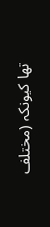تھا کیونکہ (مختلف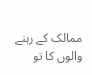ممالک کے رہنے والوں کا تو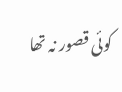کوئی قصور نہ تھا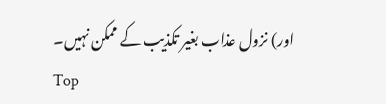اور) نزول عذاب بغیر تکذیب کے ممکن نہیں۔
Top